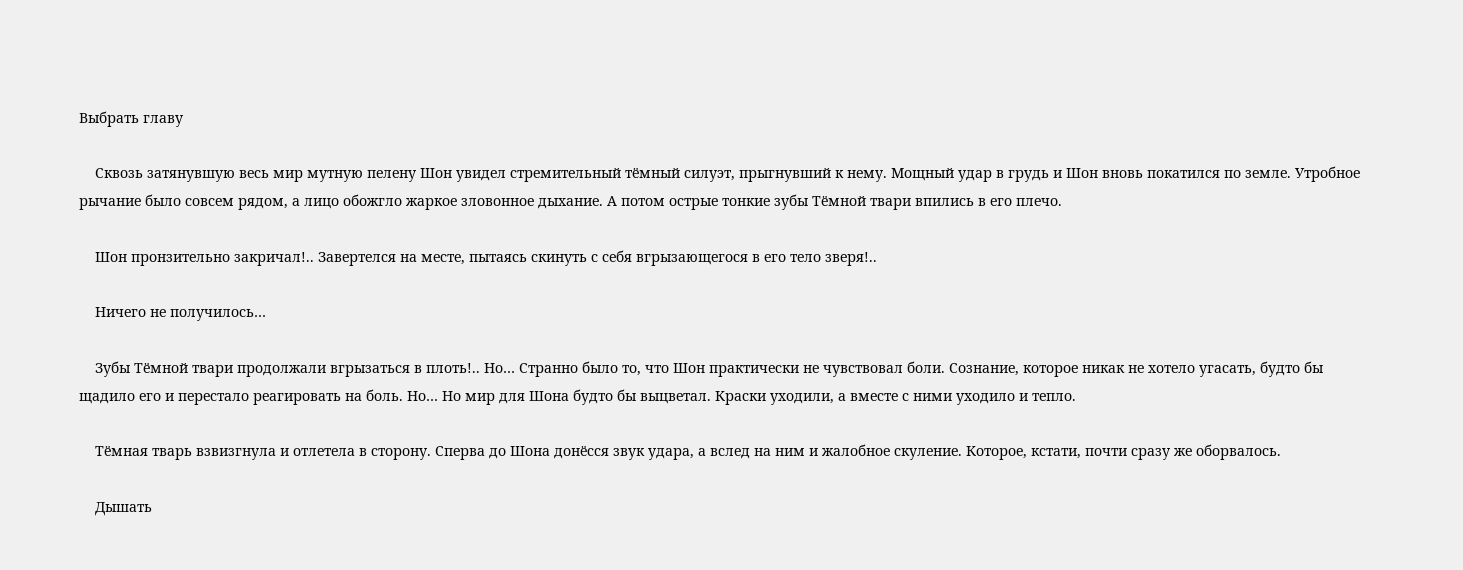Выбрать главу

    Сквозь затянувшую весь мир мутную пелену Шон увидел стремительный тёмный силуэт, прыгнувший к нему. Мощный удар в грудь и Шон вновь покатился по земле. Утробное рычание было совсем рядом, а лицо обожгло жаркое зловонное дыхание. А потом острые тонкие зубы Тёмной твари впились в его плечо.

    Шон пронзительно закричал!.. Завертелся на месте, пытаясь скинуть с себя вгрызающегося в его тело зверя!..

    Ничего не получилось…

    Зубы Тёмной твари продолжали вгрызаться в плоть!.. Но… Странно было то, что Шон практически не чувствовал боли. Сознание, которое никак не хотело угасать, будто бы щадило его и перестало реагировать на боль. Но… Но мир для Шона будто бы выцветал. Краски уходили, а вместе с ними уходило и тепло.

    Тёмная тварь взвизгнула и отлетела в сторону. Сперва до Шона донёсся звук удара, а вслед на ним и жалобное скуление. Которое, кстати, почти сразу же оборвалось.

    Дышать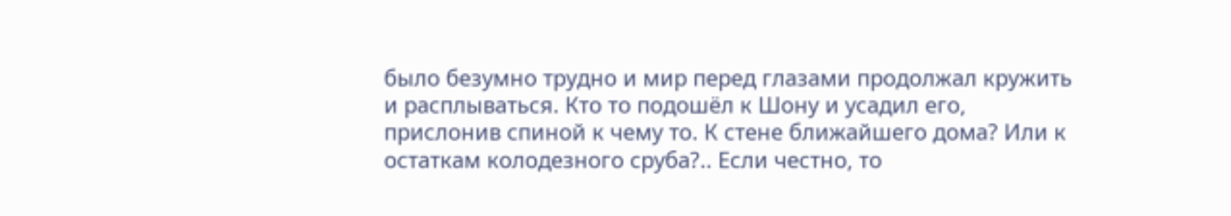было безумно трудно и мир перед глазами продолжал кружить и расплываться. Кто то подошёл к Шону и усадил его, прислонив спиной к чему то. К стене ближайшего дома? Или к остаткам колодезного сруба?.. Если честно, то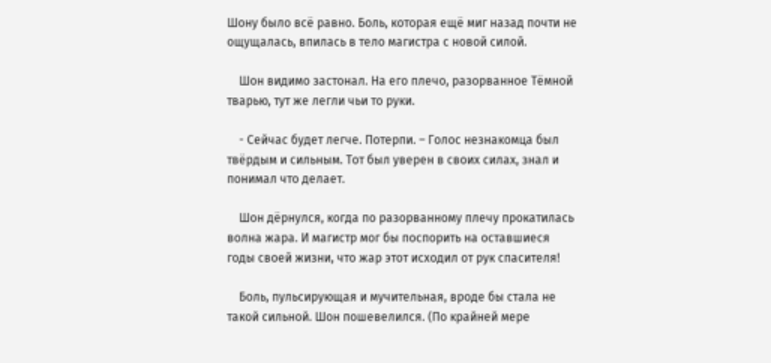Шону было всё равно. Боль, которая ещё миг назад почти не ощущалась, впилась в тело магистра с новой силой.

    Шон видимо застонал. На его плечо, разорванное Тёмной тварью, тут же легли чьи то руки.

    - Сейчас будет легче. Потерпи. – Голос незнакомца был твёрдым и сильным. Тот был уверен в своих силах, знал и понимал что делает.

    Шон дёрнулся, когда по разорванному плечу прокатилась волна жара. И магистр мог бы поспорить на оставшиеся годы своей жизни, что жар этот исходил от рук спасителя!

    Боль, пульсирующая и мучительная, вроде бы стала не такой сильной. Шон пошевелился. (По крайней мере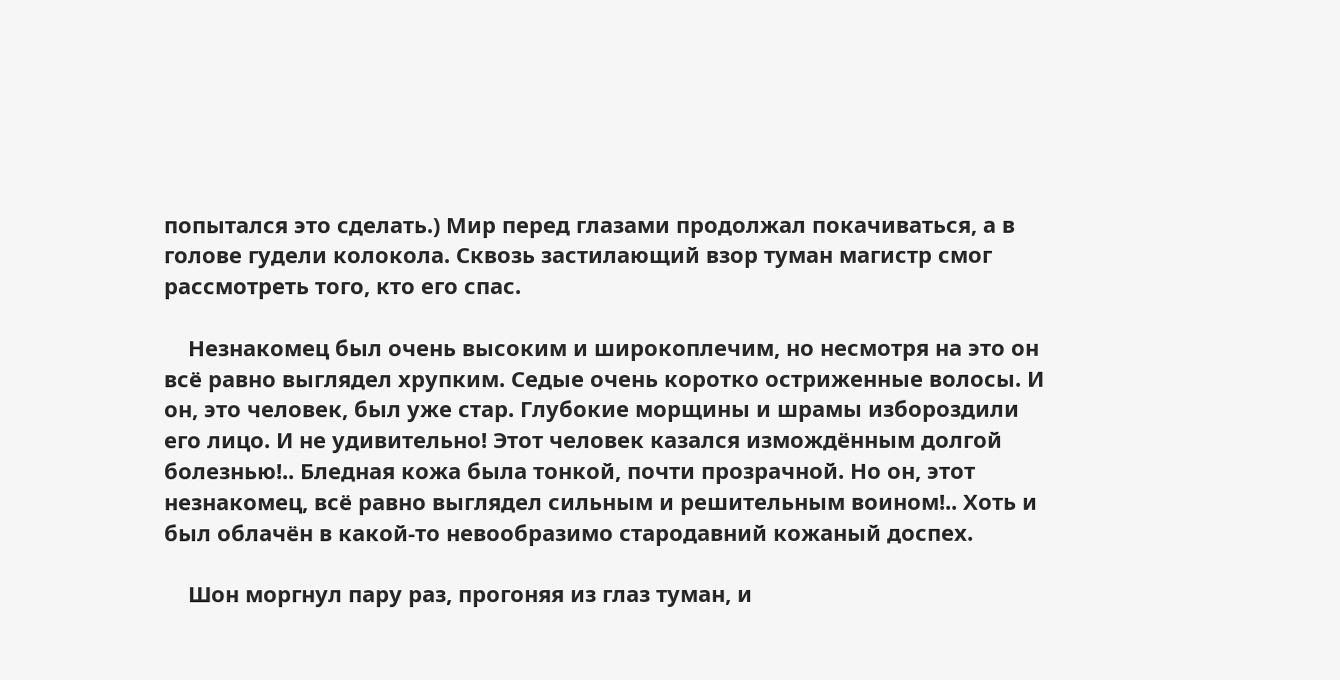попытался это сделать.) Мир перед глазами продолжал покачиваться, а в голове гудели колокола. Сквозь застилающий взор туман магистр смог рассмотреть того, кто его спас.

    Незнакомец был очень высоким и широкоплечим, но несмотря на это он всё равно выглядел хрупким. Седые очень коротко остриженные волосы. И он, это человек, был уже стар. Глубокие морщины и шрамы избороздили его лицо. И не удивительно! Этот человек казался измождённым долгой болезнью!.. Бледная кожа была тонкой, почти прозрачной. Но он, этот незнакомец, всё равно выглядел сильным и решительным воином!.. Хоть и был облачён в какой-то невообразимо стародавний кожаный доспех.

    Шон моргнул пару раз, прогоняя из глаз туман, и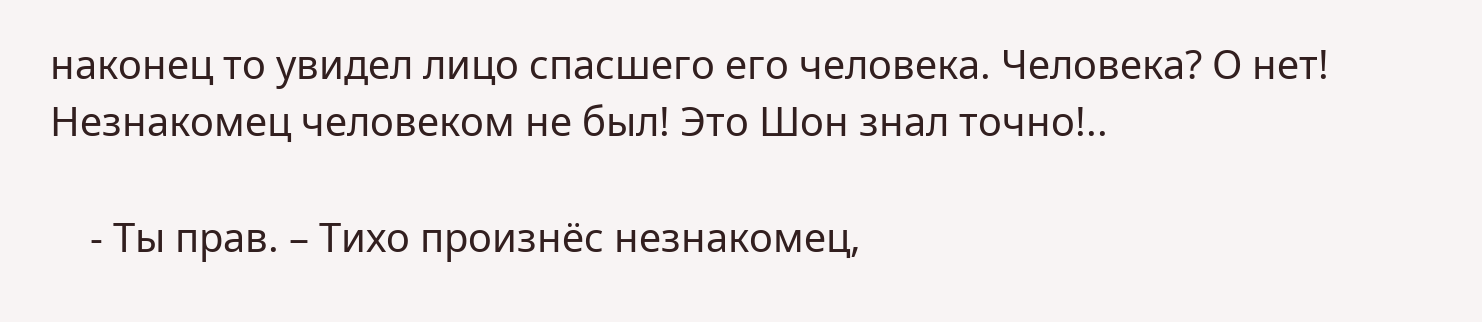наконец то увидел лицо спасшего его человека. Человека? О нет! Незнакомец человеком не был! Это Шон знал точно!..

    - Ты прав. – Тихо произнёс незнакомец,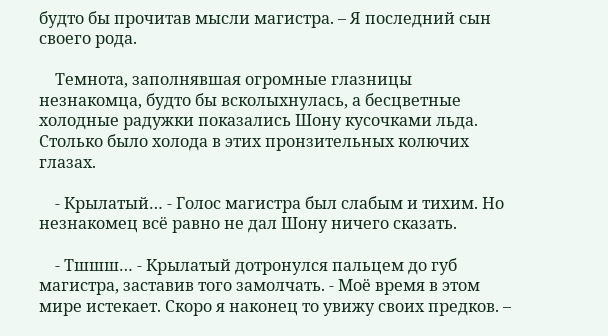будто бы прочитав мысли магистра. – Я последний сын своего рода.

    Темнота, заполнявшая огромные глазницы незнакомца, будто бы всколыхнулась, а бесцветные холодные радужки показались Шону кусочками льда. Столько было холода в этих пронзительных колючих глазах.

    - Крылатый… - Голос магистра был слабым и тихим. Но незнакомец всё равно не дал Шону ничего сказать.

    - Тшшш… - Крылатый дотронулся пальцем до губ магистра, заставив того замолчать. - Моё время в этом мире истекает. Скоро я наконец то увижу своих предков. –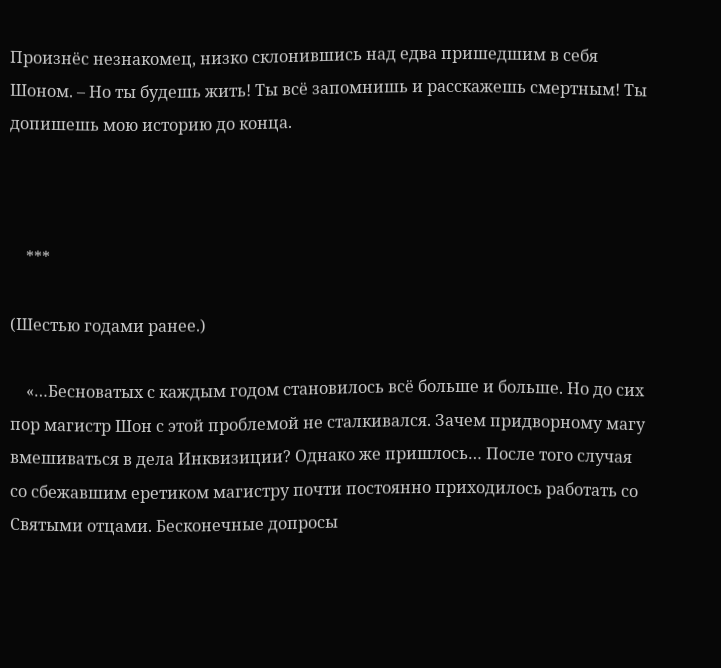Произнёс незнакомец, низко склонившись над едва пришедшим в себя Шоном. – Но ты будешь жить! Ты всё запомнишь и расскажешь смертным! Ты допишешь мою историю до конца.



    ***

(Шестью годами ранее.)

    «…Бесноватых с каждым годом становилось всё больше и больше. Но до сих пор магистр Шон с этой проблемой не сталкивался. Зачем придворному магу вмешиваться в дела Инквизиции? Однако же пришлось… После того случая со сбежавшим еретиком магистру почти постоянно приходилось работать со Святыми отцами. Бесконечные допросы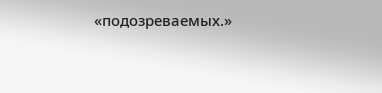«подозреваемых.»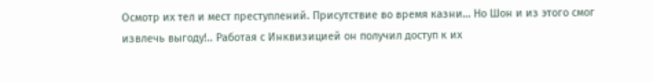Осмотр их тел и мест преступлений. Присутствие во время казни… Но Шон и из этого смог извлечь выгоду!.. Работая с Инквизицией он получил доступ к их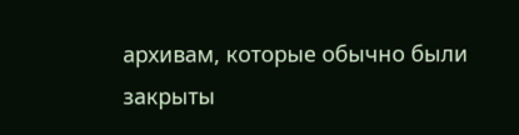архивам, которые обычно были закрыты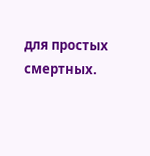для простых смертных.